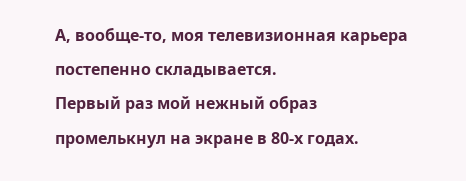А, вообще-то, моя телевизионная карьера постепенно складывается.
Первый раз мой нежный образ промелькнул на экране в 80-х годах.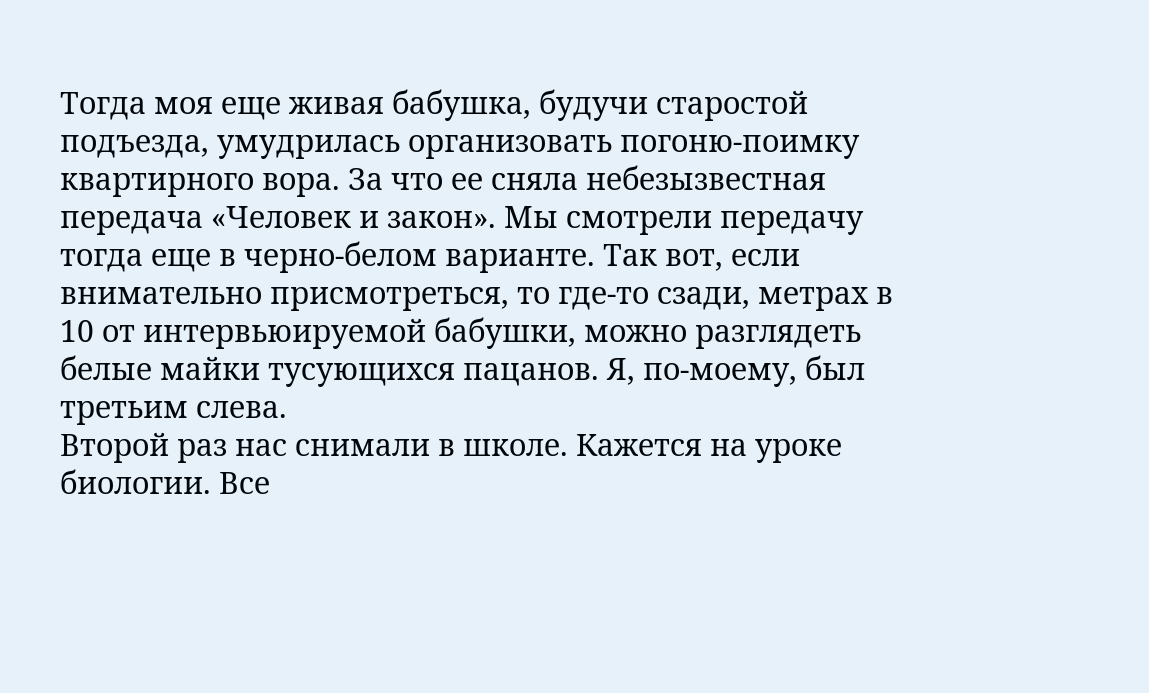Тогда моя еще живая бабушка, будучи старостой подъезда, умудрилась организовать погоню-поимку квартирного вора. За что ее сняла небезызвестная передача «Человек и закон». Мы смотрели передачу тогда еще в черно-белом варианте. Так вот, если внимательно присмотреться, то где-то сзади, метрах в 10 от интервьюируемой бабушки, можно разглядеть белые майки тусующихся пацанов. Я, по-моему, был третьим слева.
Второй раз нас снимали в школе. Кажется на уроке биологии. Все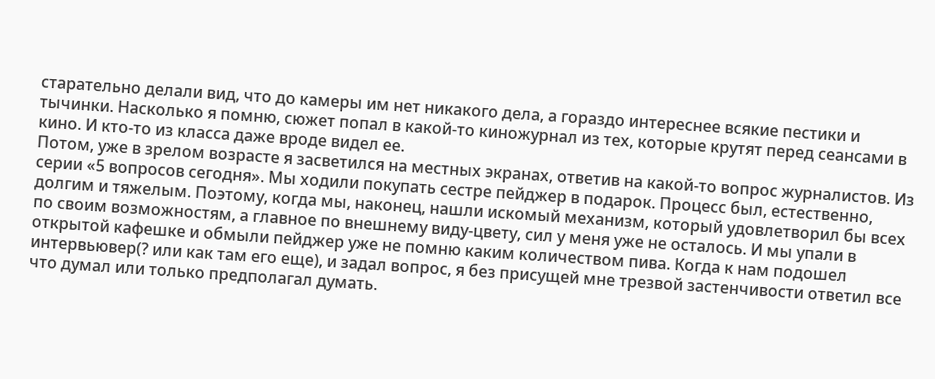старательно делали вид, что до камеры им нет никакого дела, а гораздо интереснее всякие пестики и тычинки. Насколько я помню, сюжет попал в какой-то киножурнал из тех, которые крутят перед сеансами в кино. И кто-то из класса даже вроде видел ее.
Потом, уже в зрелом возрасте я засветился на местных экранах, ответив на какой-то вопрос журналистов. Из серии «5 вопросов сегодня». Мы ходили покупать сестре пейджер в подарок. Процесс был, естественно, долгим и тяжелым. Поэтому, когда мы, наконец, нашли искомый механизм, который удовлетворил бы всех по своим возможностям, а главное по внешнему виду-цвету, сил у меня уже не осталось. И мы упали в открытой кафешке и обмыли пейджер уже не помню каким количеством пива. Когда к нам подошел интервьювер(? или как там его еще), и задал вопрос, я без присущей мне трезвой застенчивости ответил все что думал или только предполагал думать.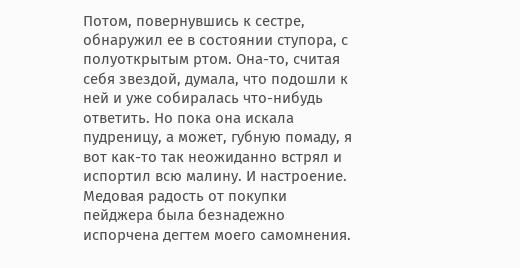Потом, повернувшись к сестре, обнаружил ее в состоянии ступора, с полуоткрытым ртом. Она-то, считая себя звездой, думала, что подошли к ней и уже собиралась что-нибудь ответить. Но пока она искала пудреницу, а может, губную помаду, я вот как-то так неожиданно встрял и испортил всю малину. И настроение. Медовая радость от покупки пейджера была безнадежно испорчена дегтем моего самомнения.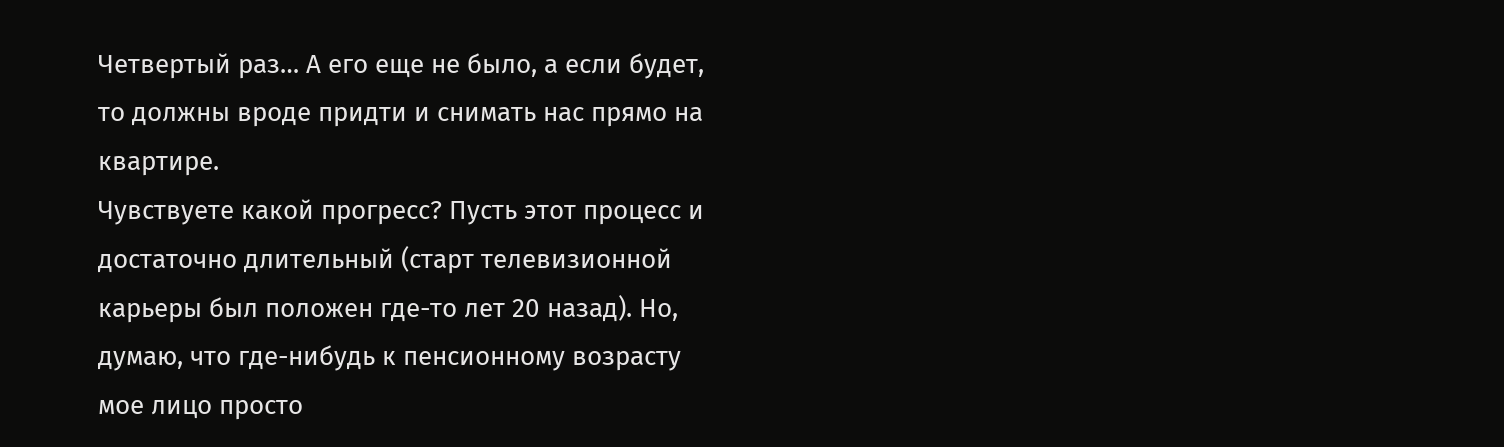Четвертый раз… А его еще не было, а если будет, то должны вроде придти и снимать нас прямо на квартире.
Чувствуете какой прогресс? Пусть этот процесс и достаточно длительный (старт телевизионной карьеры был положен где-то лет 20 назад). Но, думаю, что где-нибудь к пенсионному возрасту мое лицо просто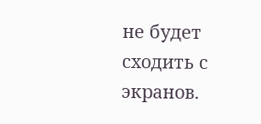не будет сходить с экранов.